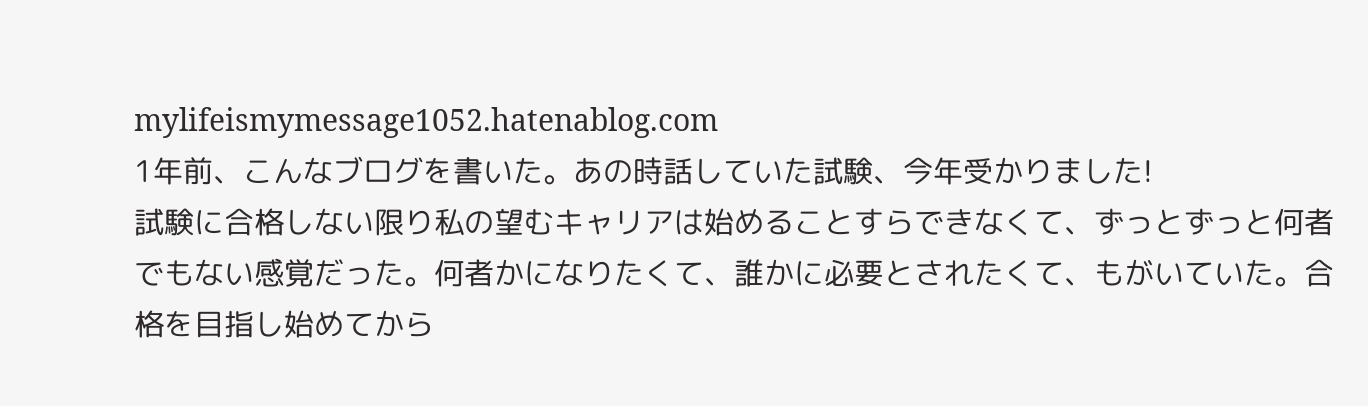mylifeismymessage1052.hatenablog.com
1年前、こんなブログを書いた。あの時話していた試験、今年受かりました!
試験に合格しない限り私の望むキャリアは始めることすらできなくて、ずっとずっと何者でもない感覚だった。何者かになりたくて、誰かに必要とされたくて、もがいていた。合格を目指し始めてから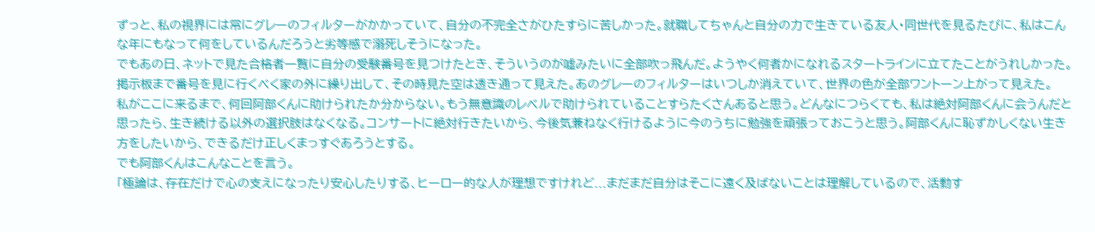ずっと、私の視界には常にグレーのフィルターがかかっていて、自分の不完全さがひたすらに苦しかった。就職してちゃんと自分の力で生きている友人・同世代を見るたびに、私はこんな年にもなって何をしているんだろうと劣等感で溺死しそうになった。
でもあの日、ネットで見た合格者一覧に自分の受験番号を見つけたとき、そういうのが嘘みたいに全部吹っ飛んだ。ようやく何者かになれるスタートラインに立てたことがうれしかった。掲示板まで番号を見に行くべく家の外に繰り出して、その時見た空は透き通って見えた。あのグレーのフィルターはいつしか消えていて、世界の色が全部ワントーン上がって見えた。
私がここに来るまで、何回阿部くんに助けられたか分からない。もう無意識のレベルで助けられていることすらたくさんあると思う。どんなにつらくても、私は絶対阿部くんに会うんだと思ったら、生き続ける以外の選択肢はなくなる。コンサートに絶対行きたいから、今後気兼ねなく行けるように今のうちに勉強を頑張っておこうと思う。阿部くんに恥ずかしくない生き方をしたいから、できるだけ正しくまっすぐあろうとする。
でも阿部くんはこんなことを言う。
「極論は、存在だけで心の支えになったり安心したりする、ヒーロー的な人が理想ですけれど...まだまだ自分はそこに遠く及ばないことは理解しているので、活動す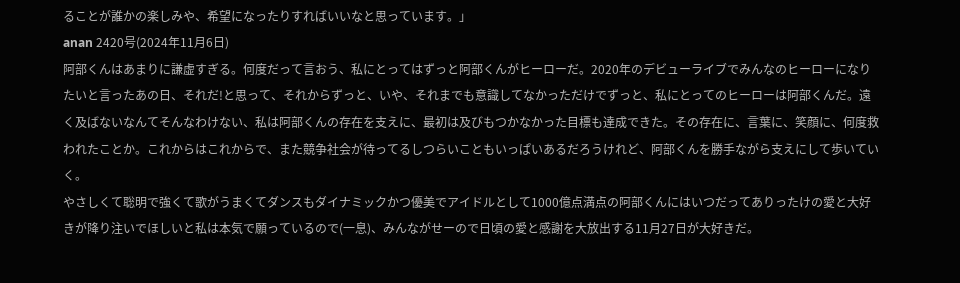ることが誰かの楽しみや、希望になったりすればいいなと思っています。」
anan 2420号(2024年11月6日)
阿部くんはあまりに謙虚すぎる。何度だって言おう、私にとってはずっと阿部くんがヒーローだ。2020年のデビューライブでみんなのヒーローになりたいと言ったあの日、それだ!と思って、それからずっと、いや、それまでも意識してなかっただけでずっと、私にとってのヒーローは阿部くんだ。遠く及ばないなんてそんなわけない、私は阿部くんの存在を支えに、最初は及びもつかなかった目標も達成できた。その存在に、言葉に、笑顔に、何度救われたことか。これからはこれからで、また競争社会が待ってるしつらいこともいっぱいあるだろうけれど、阿部くんを勝手ながら支えにして歩いていく。
やさしくて聡明で強くて歌がうまくてダンスもダイナミックかつ優美でアイドルとして1000億点満点の阿部くんにはいつだってありったけの愛と大好きが降り注いでほしいと私は本気で願っているので(一息)、みんながせーので日頃の愛と感謝を大放出する11月27日が大好きだ。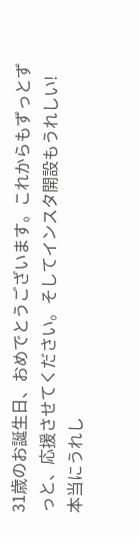31歳のお誕生日、おめでとうございます。これからもずっとずっと、応援させてください。そしてインスタ開設もうれしい!本当にうれし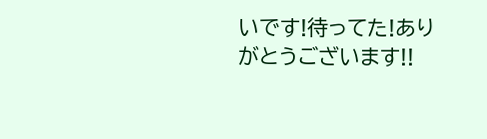いです!待ってた!ありがとうございます!!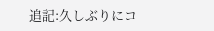追記:久しぶりにコ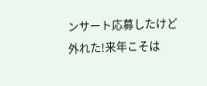ンサート応募したけど外れた!来年こそは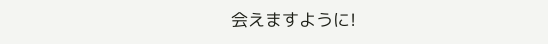会えますように!